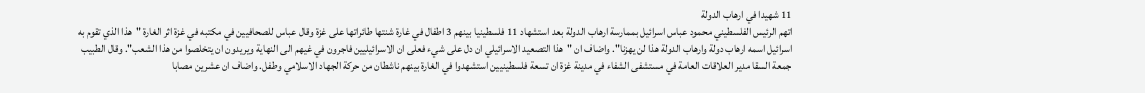11 شهيدا في ارهاب الدولة
اتهم الرئيس الفلسطيني محمود عباس اسرائيل بممارسة ارهاب الدولة بعد استشهاد 11 فلسطينيا بينهم 3 اطفال في غارة شنتها طائراتها على غزة وقال عباس للصحافيين في مكتبه في غزة اثر الغارة "هذا الذي تقوم به اسرائيل اسمه ارهاب دولة وارهاب الدولة هذا لن يهزنا". واضاف ان "هذا التصعيد الاسرائيلي ان دل على شيء فعلى ان الاسرائيليين فاجرون في غيهم الى النهاية ويريدون ان يتخلصوا من هذا الشعب". وقال الطبيب جمعة السقا مدير العلاقات العامة في مستشفى الشفاء في مدينة غزة ان تسعة فلسطينيين استشهدوا في الغارة بينهم ناشطان من حركة الجهاد الاسلامي وطفل. واضاف ان عشرين مصابا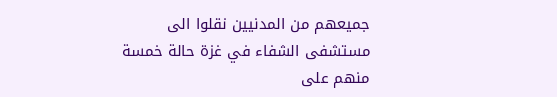جميعهم من المدنيين نقلوا الى مستشفى الشفاء في غزة حالة خمسة منهم على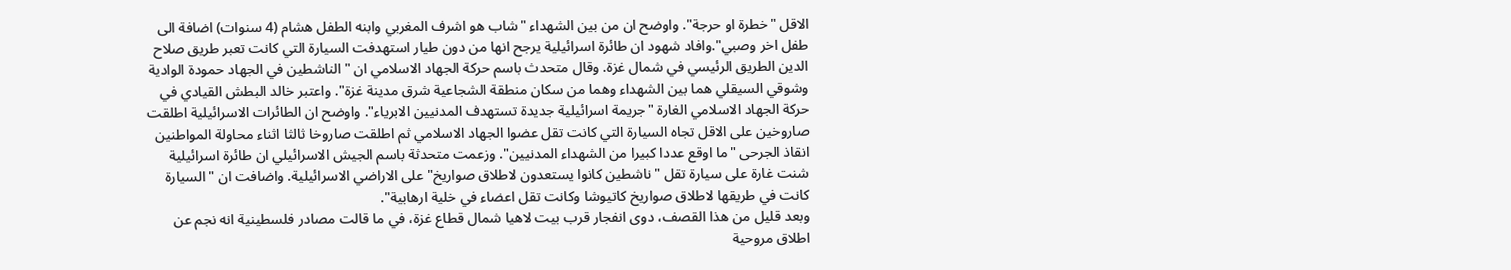الاقل "خطرة او حرجة". واوضح ان من بين الشهداء "شاب هو اشرف المغربي وابنه الطفل هشام (4 سنوات) اضافة الى طفل اخر وصبي".وافاد شهود ان طائرة اسرائيلية يرجح انها من دون طيار استهدفت السيارة التي كانت تعبر طريق صلاح الدين الطريق الرئيسي في شمال غزة. وقال متحدث باسم حركة الجهاد الاسلامي ان "الناشطين في الجهاد حمودة الوادية وشوقي السيقلي هما بين الشهداء وهما من سكان منطقة الشجاعية شرق مدينة غزة". واعتبر خالد البطش القيادي في حركة الجهاد الاسلامي الغارة "جريمة اسرائيلية جديدة تستهدف المدنيين الابرياء". واوضح ان الطائرات الاسرائيلية اطلقت صاروخين على الاقل تجاه السيارة التي كانت تقل عضوا الجهاد الاسلامي ثم اطلقت صاروخا ثالثا اثناء محاولة المواطنين انقاذ الجرحى "ما اوقع عددا كبيرا من الشهداء المدنيين". وزعمت متحدثة باسم الجيش الاسرائيلي ان طائرة اسرائيلية شنت غارة على سيارة تقل "ناشطين كانوا يستعدون لاطلاق صواريخ" على الاراضي الاسرائيلية. واضافت ان "السيارة كانت في طريقها لاطلاق صواريخ كاتيوشا وكانت تقل اعضاء في خلية ارهابية".
وبعد قليل من هذا القصف، دوى انفجار قرب بيت لاهيا شمال قطاع غزة، في ما قالت مصادر فلسطينية انه نجم عن اطلاق مروحية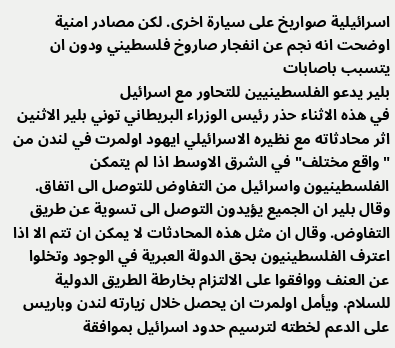اسرائيلية صواريخ على سيارة اخرى. لكن مصادر امنية اوضحت انه نجم عن انفجار صاروخ فلسطيني ودون ان يتسبب باصابات
بلير يدعو الفلسطينيين للتحاور مع اسرائيل
في هذه الاثناء حذر رئيس الوزراء البريطاني توني بلير الاثنين اثر محادثاته مع نظيره الاسرائيلي ايهود اولمرت في لندن من "واقع مختلف" في الشرق الاوسط اذا لم يتمكن الفلسطينيون واسرائيل من التفاوض للتوصل الى اتفاق. وقال بلير ان الجميع يؤيدون التوصل الى تسوية عن طريق التفاوض. وقال ان مثل هذه المحادثات لا يمكن ان تتم الا اذا اعترف الفلسطينيون بحق الدولة العبرية في الوجود وتخلوا عن العنف ووافقوا على الالتزام بخارطة الطريق الدولية للسلام. ويأمل اولمرت ان يحصل خلال زيارته لندن وباريس على الدعم لخطته لترسيم حدود اسرائيل بموافقة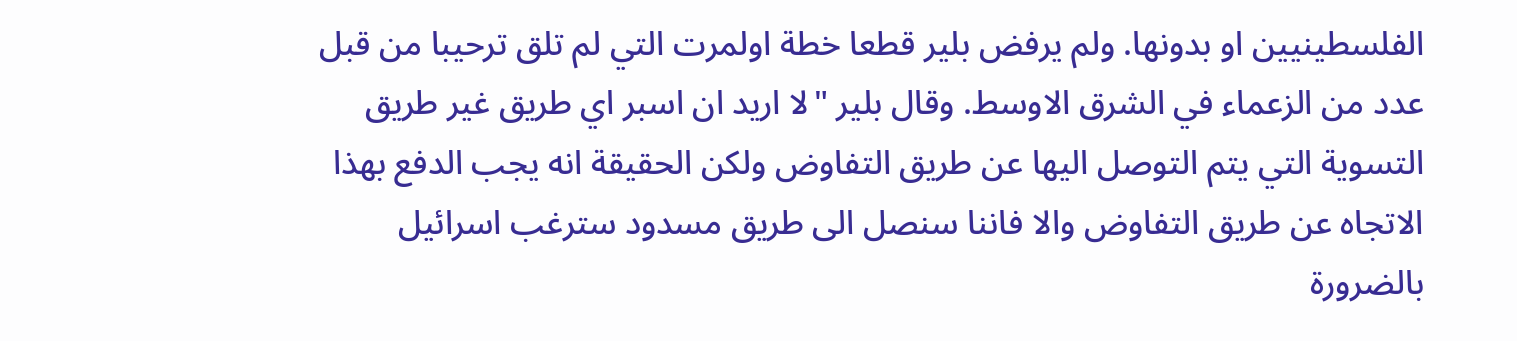الفلسطينيين او بدونها. ولم يرفض بلير قطعا خطة اولمرت التي لم تلق ترحيبا من قبل عدد من الزعماء في الشرق الاوسط. وقال بلير "لا اريد ان اسبر اي طريق غير طريق التسوية التي يتم التوصل اليها عن طريق التفاوض ولكن الحقيقة انه يجب الدفع بهذا الاتجاه عن طريق التفاوض والا فاننا سنصل الى طريق مسدود سترغب اسرائيل بالضرورة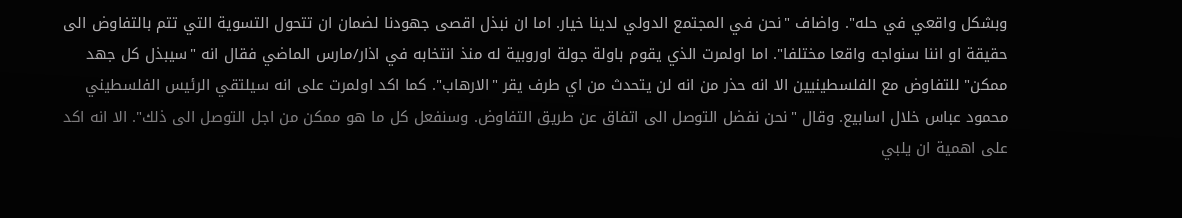وبشكل واقعي في حله". واضاف "نحن في المجتمع الدولي لدينا خيار. اما ان نبذل اقصى جهودنا لضمان ان تتحول التسوية التي تتم بالتفاوض الى حقيقة او اننا سنواجه واقعا مختلفا". اما اولمرت الذي يقوم باولة جولة اوروبية له منذ انتخابه في اذار/مارس الماضي فقال انه "سيبذل كل جهد ممكن" للتفاوض مع الفلسطينيين الا انه حذر من انه لن يتحدث من اي طرف يقر "الارهاب". كما اكد اولمرت على انه سيلتقي الرئيس الفلسطيني محمود عباس خلال اسابيع. وقال "نحن نفضل التوصل الى اتفاق عن طريق التفاوض. وسنفعل كل ما هو ممكن من اجل التوصل الى ذلك". الا انه اكد على اهمية ان يلبي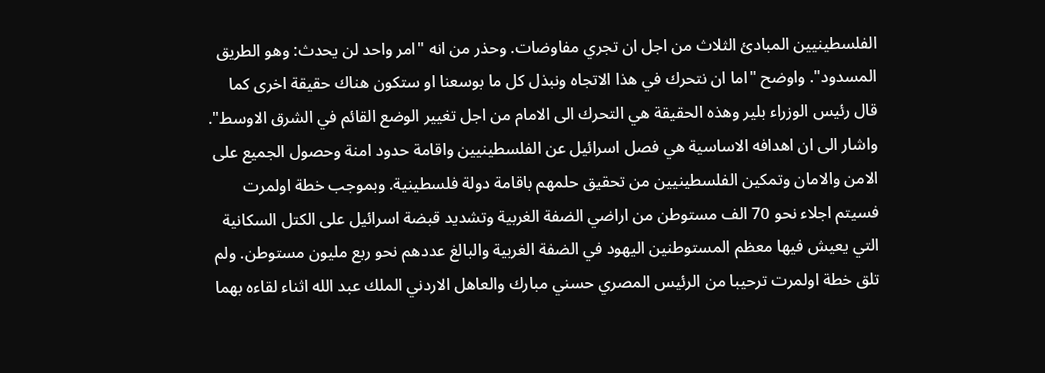الفلسطينيين المبادئ الثلاث من اجل ان تجري مفاوضات. وحذر من انه "امر واحد لن يحدث: وهو الطريق المسدود". واوضح "اما ان نتحرك في هذا الاتجاه ونبذل كل ما بوسعنا او ستكون هناك حقيقة اخرى كما قال رئيس الوزراء بلير وهذه الحقيقة هي التحرك الى الامام من اجل تغيير الوضع القائم في الشرق الاوسط". واشار الى ان اهدافه الاساسية هي فصل اسرائيل عن الفلسطينيين واقامة حدود امنة وحصول الجميع على الامن والامان وتمكين الفلسطينيين من تحقيق حلمهم باقامة دولة فلسطينية. وبموجب خطة اولمرت فسيتم اجلاء نحو 70 الف مستوطن من اراضي الضفة الغربية وتشديد قبضة اسرائيل على الكتل السكانية التي يعيش فيها معظم المستوطنين اليهود في الضفة الغربية والبالغ عددهم نحو ربع مليون مستوطن. ولم تلق خطة اولمرت ترحيبا من الرئيس المصري حسني مبارك والعاهل الاردني الملك عبد الله اثناء لقاءه بهما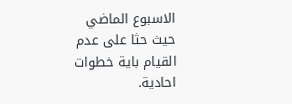الاسبوع الماضي حيث حثا على عدم القيام باية خطوات احادية.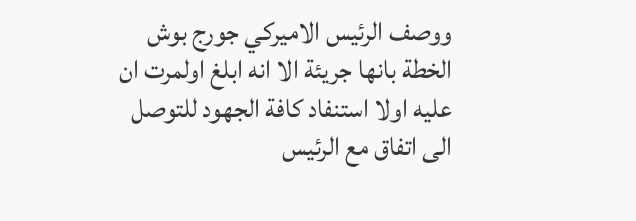ووصف الرئيس الاميركي جورج بوش الخطة بانها جريئة الا انه ابلغ اولمرت ان عليه اولا استنفاد كافة الجهود للتوصل الى اتفاق مع الرئيس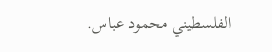الفلسطيني محمود عباس.